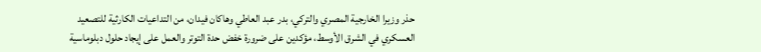حذر وزيرا الخارجية المصري والتركي، بدر عبد العاطي وهاكان فيدان، من التداعيات الكارثية للتصعيد العسكري في الشرق الأوسط، مؤكدين على ضرورة خفض حدة التوتر والعمل على إيجاد حلول دبلوماسية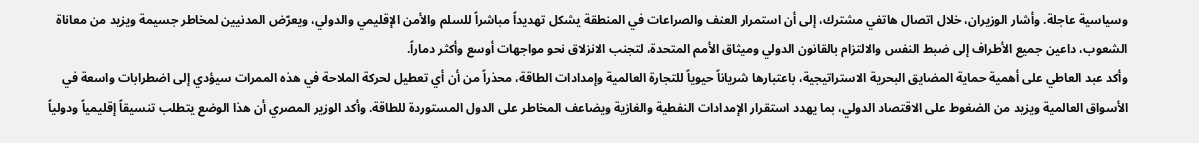وسياسية عاجلة. وأشار الوزيران، خلال اتصال هاتفي مشترك، إلى أن استمرار العنف والصراعات في المنطقة يشكل تهديداً مباشراً للسلم والأمن الإقليمي والدولي، ويعرّض المدنيين لمخاطر جسيمة ويزيد من معاناة الشعوب، داعين جميع الأطراف إلى ضبط النفس والالتزام بالقانون الدولي وميثاق الأمم المتحدة، لتجنب الانزلاق نحو مواجهات أوسع وأكثر دماراً.
وأكد عبد العاطي على أهمية حماية المضايق البحرية الاستراتيجية، باعتبارها شرياناً حيوياً للتجارة العالمية وإمدادات الطاقة، محذراً من أن أي تعطيل لحركة الملاحة في هذه الممرات سيؤدي إلى اضطرابات واسعة في الأسواق العالمية ويزيد من الضغوط على الاقتصاد الدولي، بما يهدد استقرار الإمدادات النفطية والغازية ويضاعف المخاطر على الدول المستوردة للطاقة. وأكد الوزير المصري أن هذا الوضع يتطلب تنسيقاً إقليمياً ودولياً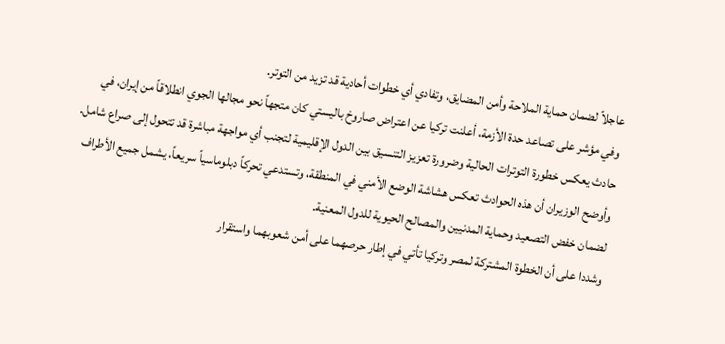عاجلاً لضمان حماية الملاحة وأمن المضايق، وتفادي أي خطوات أحادية قد تزيد من التوتر.
وفي مؤشر على تصاعد حدة الأزمة، أعلنت تركيا عن اعتراض صاروخ باليستي كان متجهاً نحو مجالها الجوي انطلاقاً من إيران، في حادث يعكس خطورة التوترات الحالية وضرورة تعزيز التنسيق بين الدول الإقليمية لتجنب أي مواجهة مباشرة قد تتحول إلى صراع شامل. وأوضح الوزيران أن هذه الحوادث تعكس هشاشة الوضع الأمني في المنطقة، وتستدعي تحركاً دبلوماسياً سريعاً، يشمل جميع الأطراف لضمان خفض التصعيد وحماية المدنيين والمصالح الحيوية للدول المعنية.
وشددا على أن الخطوة المشتركة لمصر وتركيا تأتي في إطار حرصهما على أمن شعوبهما واستقرار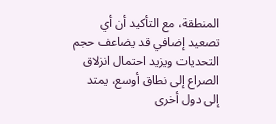المنطقة، مع التأكيد أن أي تصعيد إضافي قد يضاعف حجم التحديات ويزيد احتمال انزلاق الصراع إلى نطاق أوسع، يمتد إلى دول أخرى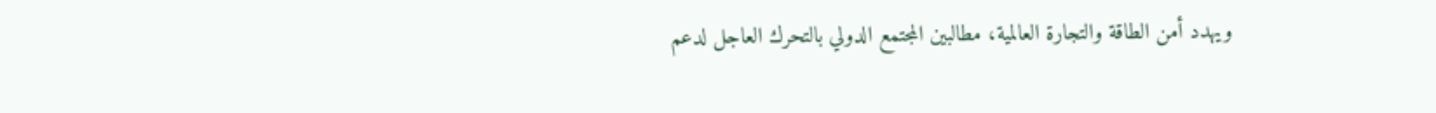ويهدد أمن الطاقة والتجارة العالمية، مطالبين المجتمع الدولي بالتحرك العاجل لدعم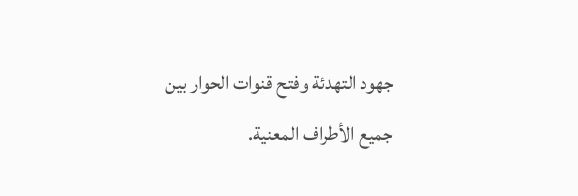جهود التهدئة وفتح قنوات الحوار بين جميع الأطراف المعنية.